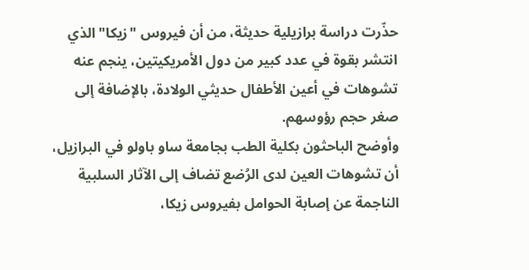حذّرت دراسة برازيلية حديثة، من أن فيروس "زيكا" الذي انتشر بقوة في عدد كبير من دول الأمريكيتين، ينجم عنه تشوهات في أعين الأطفال حديثي الولادة، بالإضافة إلى صغر حجم رؤوسهم.
وأوضح الباحثون بكلية الطب بجامعة ساو باولو في البرازيل، أن تشوهات العين لدى الرُضع تضاف إلى الآثار السلبية الناجمة عن إصابة الحوامل بفيروس زيكا،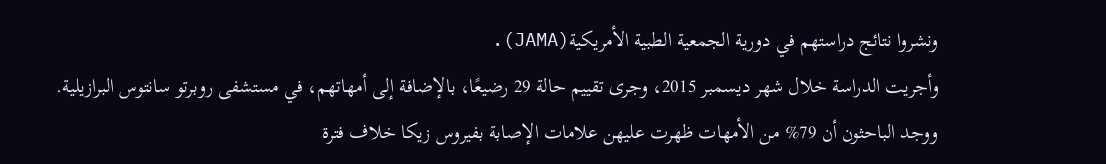ونشروا نتائج دراستهم في دورية الجمعية الطبية الأمريكية(JAMA).
وأجريت الدراسة خلال شهر ديسمبر 2015، وجرى تقييم حالة 29 رضيعًا، بالإضافة إلى أمهاتهم، في مستشفى روبرتو سانتوس البرازيلية.
ووجد الباحثون أن 79% من الأمهات ظهرت عليهن علامات الإصابة بفيروس زيكا خلاف فترة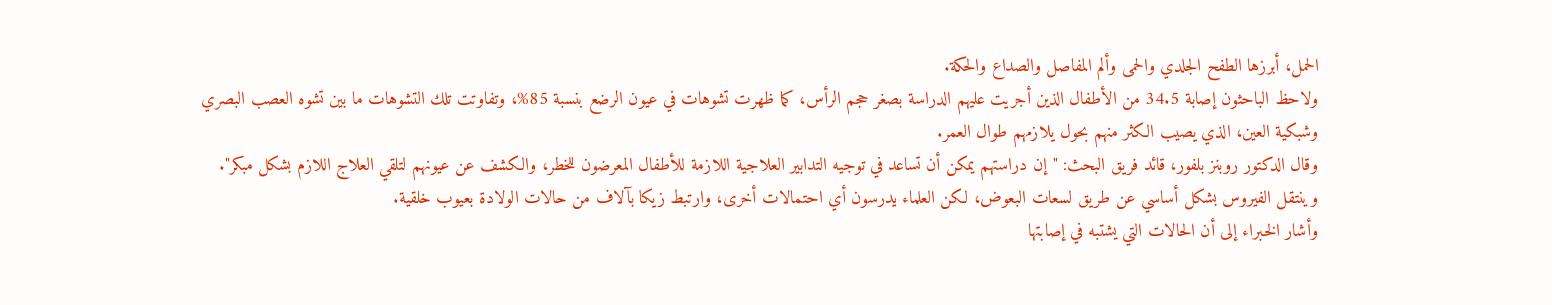الحمل، أبرزها الطفح الجلدي والحمى وألم المفاصل والصداع والحكة.
ولاحظ الباحثون إصابة 34.5 من الأطفال الذين أجريت عليهم الدراسة بصغر حجم الرأس، كما ظهرت تشوهات في عيون الرضع بنسبة 85%، وتفاوتت تلك التشوهات ما بين تشوه العصب البصري وشبكية العين، الذي يصيب الكثر منهم بحول يلازمهم طوال العمر.
وقال الدكتور روبنز بلفور، قائد فريق البحث: "إن دراستهم يمكن أن تساعد في توجيه التدابير العلاجية اللازمة للأطفال المعرضون للخطر، والكشف عن عيونهم لتلقي العلاج اللازم بشكل مبكر".
وينتقل الفيروس بشكل أساسي عن طريق لسعات البعوض، لكن العلماء يدرسون أي احتمالات أخرى، وارتبط زيكا بآلاف من حالات الولادة بعيوب خلقية.
وأشار الخبراء إلى أن الحالات التي يشتبه في إصابتها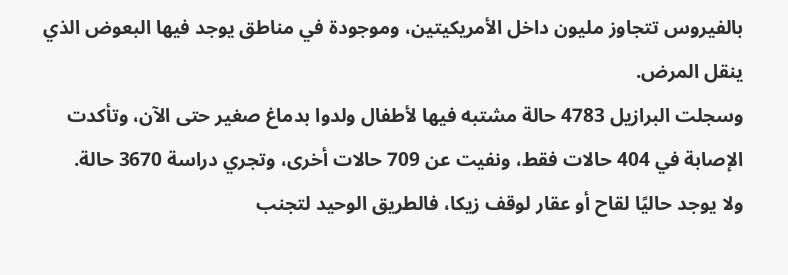بالفيروس تتجاوز مليون داخل الأمريكيتين، وموجودة في مناطق يوجد فيها البعوض الذي ينقل المرض.
وسجلت البرازيل 4783 حالة مشتبه فيها لأطفال ولدوا بدماغ صغير حتى الآن، وتأكدت الإصابة في 404 حالات فقط، ونفيت عن 709 حالات أخرى، وتجري دراسة 3670 حالة.
ولا يوجد حاليًا لقاح أو عقار لوقف زيكا، فالطريق الوحيد لتجنب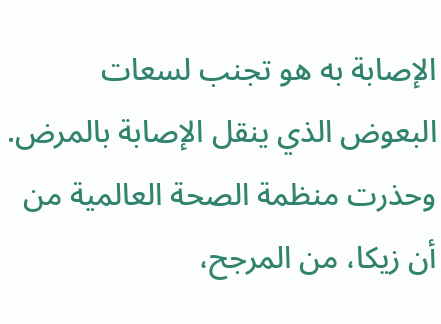الإصابة به هو تجنب لسعات البعوض الذي ينقل الإصابة بالمرض.
وحذرت منظمة الصحة العالمية من أن زيكا، من المرجح،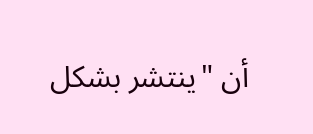أن "ينتشر بشكل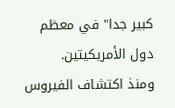كبير جدا" في معظم دول الأمريكيتين.
ومنذ اكتشاف الفيروس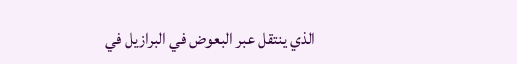الذي ينتقل عبر البعوض في البرازيل في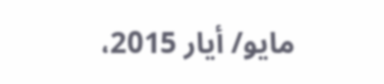مايو/ أيار 2015،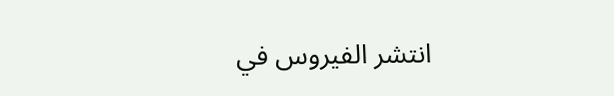انتشر الفيروس في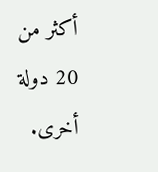أكثر من 20 دولة أخرى.